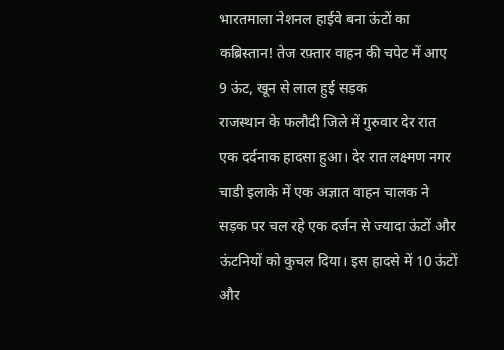भारतमाला नेशनल हाईवे बना ऊंटों का कब्रिस्तान! तेज रफ़्तार वाहन की चपेट में आए 9 ऊंट, खून से लाल हुई सड़क
राजस्थान के फलौदी जिले में गुरुवार देर रात एक दर्दनाक हादसा हुआ। देर रात लक्ष्मण नगर चाडी इलाके में एक अज्ञात वाहन चालक ने सड़क पर चल रहे एक दर्जन से ज्यादा ऊंटों और ऊंटनियों को कुचल दिया। इस हादसे में 10 ऊंटों और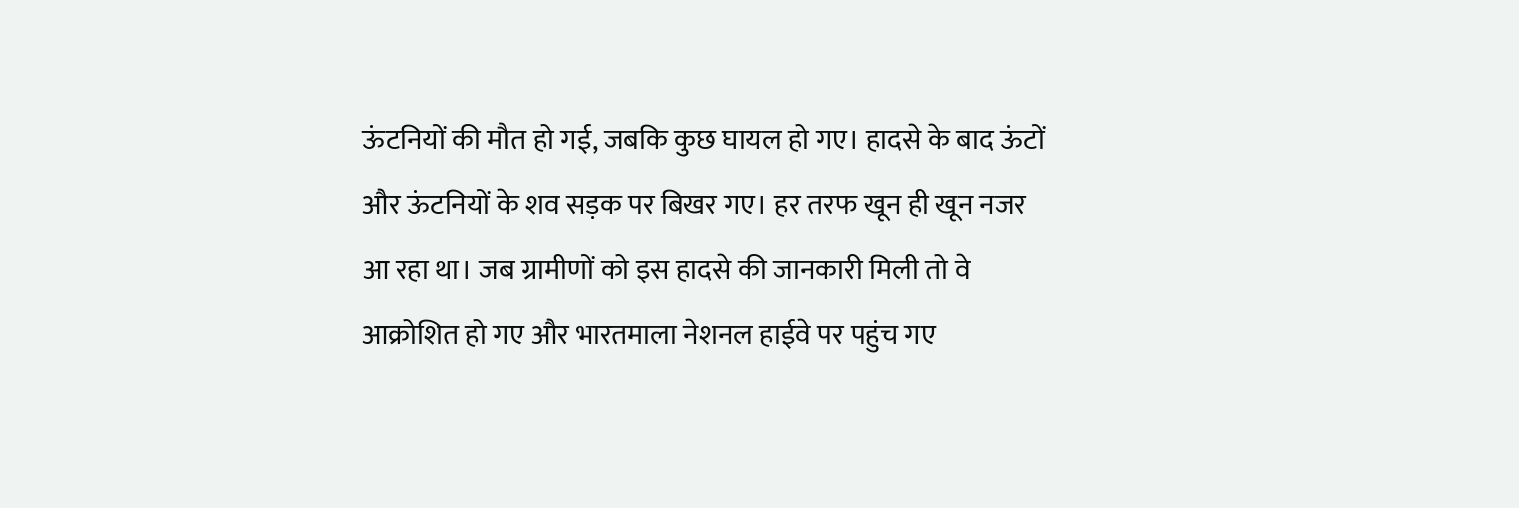ऊंटनियों की मौत हो गई, जबकि कुछ घायल हो गए। हादसे के बाद ऊंटों और ऊंटनियों के शव सड़क पर बिखर गए। हर तरफ खून ही खून नजर आ रहा था। जब ग्रामीणों को इस हादसे की जानकारी मिली तो वे आक्रोशित हो गए और भारतमाला नेशनल हाईवे पर पहुंच गए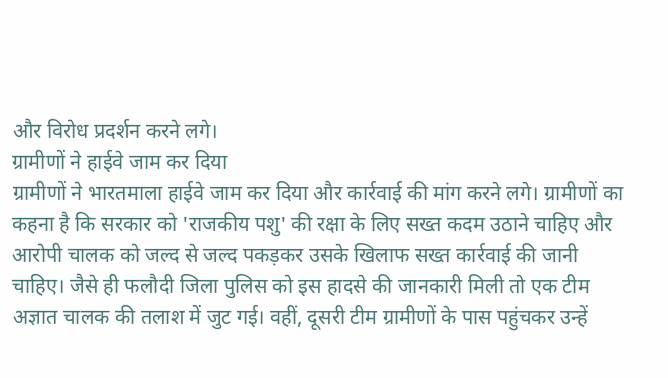और विरोध प्रदर्शन करने लगे।
ग्रामीणों ने हाईवे जाम कर दिया
ग्रामीणों ने भारतमाला हाईवे जाम कर दिया और कार्रवाई की मांग करने लगे। ग्रामीणों का कहना है कि सरकार को 'राजकीय पशु' की रक्षा के लिए सख्त कदम उठाने चाहिए और आरोपी चालक को जल्द से जल्द पकड़कर उसके खिलाफ सख्त कार्रवाई की जानी चाहिए। जैसे ही फलौदी जिला पुलिस को इस हादसे की जानकारी मिली तो एक टीम अज्ञात चालक की तलाश में जुट गई। वहीं, दूसरी टीम ग्रामीणों के पास पहुंचकर उन्हें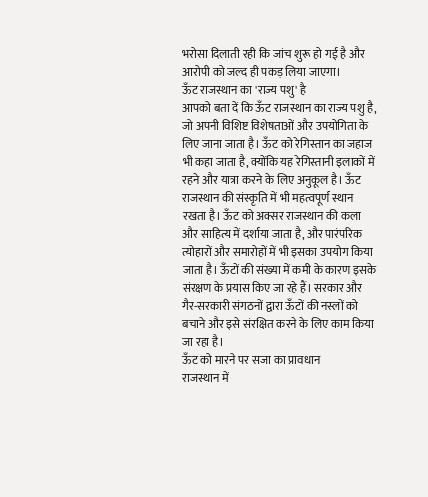भरोसा दिलाती रही कि जांच शुरू हो गई है और आरोपी को जल्द ही पकड़ लिया जाएगा।
ऊँट राजस्थान का 'राज्य पशु' है
आपको बता दें कि ऊँट राजस्थान का राज्य पशु है, जो अपनी विशिष्ट विशेषताओं और उपयोगिता के लिए जाना जाता है। ऊँट को रेगिस्तान का जहाज भी कहा जाता है, क्योंकि यह रेगिस्तानी इलाकों में रहने और यात्रा करने के लिए अनुकूल है। ऊँट राजस्थान की संस्कृति में भी महत्वपूर्ण स्थान रखता है। ऊँट को अक्सर राजस्थान की कला और साहित्य में दर्शाया जाता है, और पारंपरिक त्योहारों और समारोहों में भी इसका उपयोग किया जाता है। ऊँटों की संख्या में कमी के कारण इसके संरक्षण के प्रयास किए जा रहे हैं। सरकार और गैर-सरकारी संगठनों द्वारा ऊँटों की नस्लों को बचाने और इसे संरक्षित करने के लिए काम किया जा रहा है।
ऊँट को मारने पर सजा का प्रावधान
राजस्थान में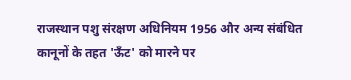राजस्थान पशु संरक्षण अधिनियम 1956 और अन्य संबंधित कानूनों के तहत 'ऊँट' को मारने पर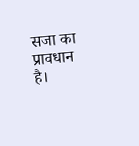सजा का प्रावधान है।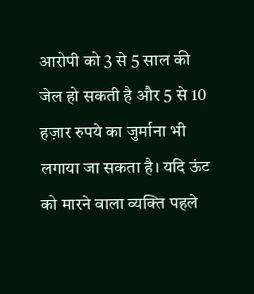आरोपी को 3 से 5 साल की जेल हो सकती है और 5 से 10 हज़ार रुपये का जुर्माना भी लगाया जा सकता है। यदि ऊंट को मारने वाला व्यक्ति पहले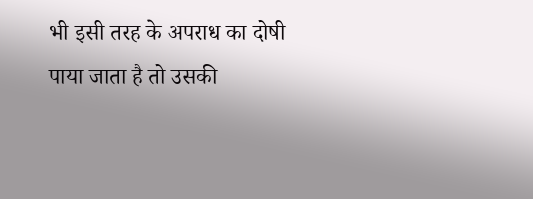भी इसी तरह के अपराध का दोषी पाया जाता है तो उसकी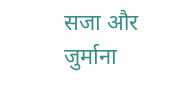सजा और जुर्माना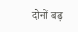दोनों बढ़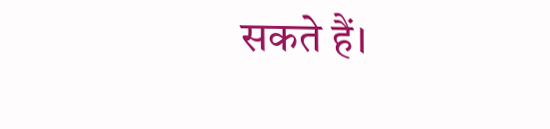सकते हैं।